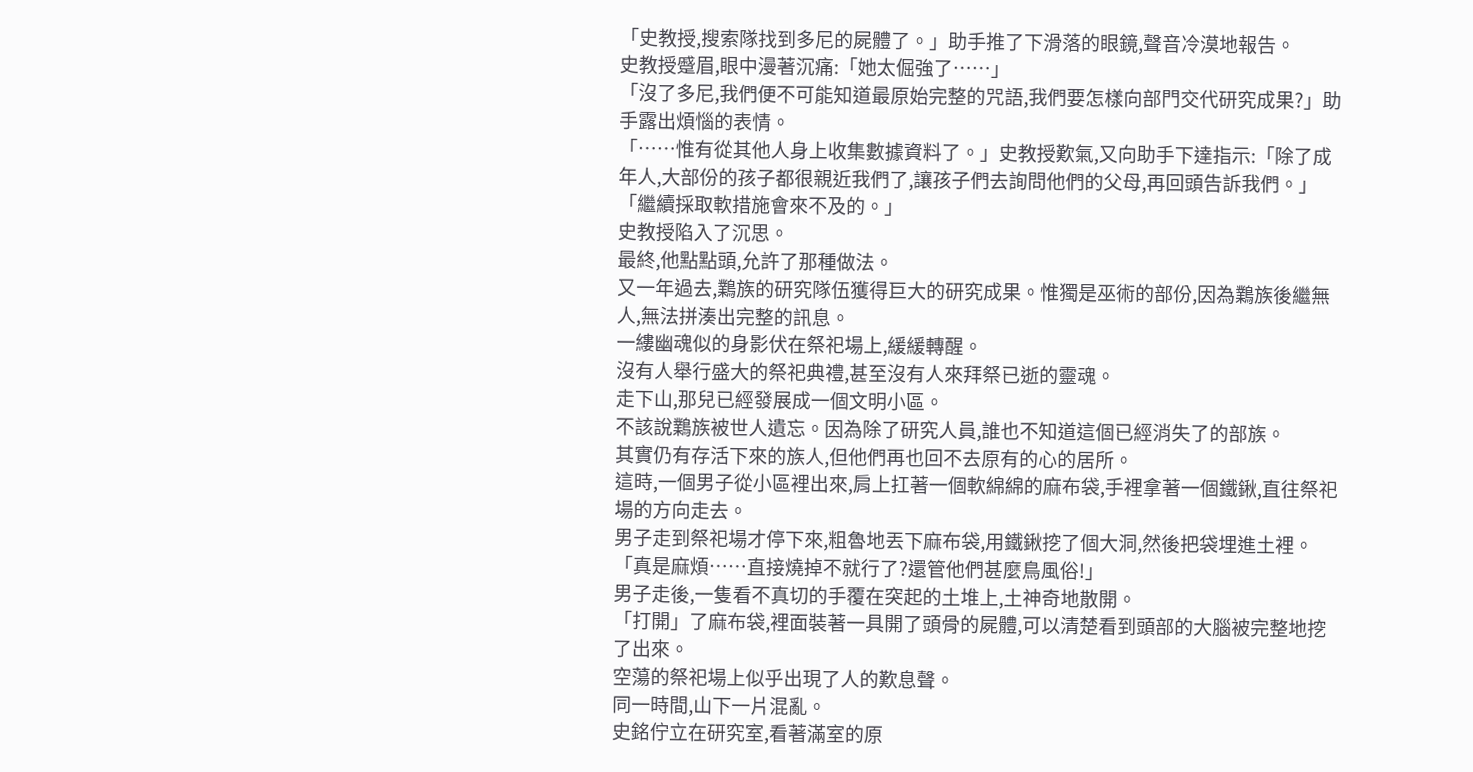「史教授,搜索隊找到多尼的屍體了。」助手推了下滑落的眼鏡,聲音冷漠地報告。
史教授蹙眉,眼中漫著沉痛:「她太倔強了……」
「沒了多尼,我們便不可能知道最原始完整的咒語,我們要怎樣向部門交代研究成果?」助手露出煩惱的表情。
「……惟有從其他人身上收集數據資料了。」史教授歎氣,又向助手下達指示:「除了成年人,大部份的孩子都很親近我們了,讓孩子們去詢問他們的父母,再回頭告訴我們。」
「繼續採取軟措施會來不及的。」
史教授陷入了沉思。
最終,他點點頭,允許了那種做法。
又一年過去,鸈族的研究隊伍獲得巨大的研究成果。惟獨是巫術的部份,因為鸈族後繼無人,無法拼湊出完整的訊息。
一縷幽魂似的身影伏在祭祀場上,緩緩轉醒。
沒有人舉行盛大的祭祀典禮,甚至沒有人來拜祭已逝的靈魂。
走下山,那兒已經發展成一個文明小區。
不該說鸈族被世人遺忘。因為除了研究人員,誰也不知道這個已經消失了的部族。
其實仍有存活下來的族人,但他們再也回不去原有的心的居所。
這時,一個男子從小區裡出來,肩上扛著一個軟綿綿的麻布袋,手裡拿著一個鐵鍬,直往祭祀場的方向走去。
男子走到祭祀場才停下來,粗魯地丟下麻布袋,用鐵鍬挖了個大洞,然後把袋埋進土裡。
「真是麻煩……直接燒掉不就行了?還管他們甚麼鳥風俗!」
男子走後,一隻看不真切的手覆在突起的土堆上,土神奇地散開。
「打開」了麻布袋,裡面裝著一具開了頭骨的屍體,可以清楚看到頭部的大腦被完整地挖了出來。
空蕩的祭祀場上似乎出現了人的歎息聲。
同一時間,山下一片混亂。
史銘佇立在研究室,看著滿室的原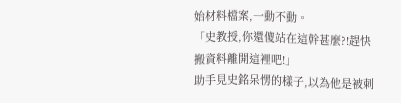始材料檔案,一動不動。
「史教授,你還傻站在這幹甚麼?!趕快搬資料離開這裡吧!」
助手見史銘呆愣的樣子,以為他是被刺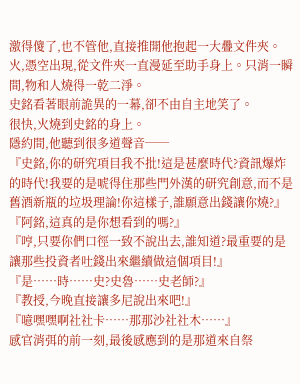激得傻了,也不管他,直接推開他抱起一大疊文件夾。
火,憑空出現,從文件夾一直漫延至助手身上。只消一瞬間,物和人燒得一乾二淨。
史銘看著眼前詭異的一幕,卻不由自主地笑了。
很快,火燒到史銘的身上。
隱約間,他聽到很多道聲音──
『史銘,你的研究項目我不批!這是甚麼時代?資訊爆炸的時代!我要的是唬得住那些門外漢的研究創意,而不是舊酒新瓶的垃圾理論!你這樣子,誰願意出錢讓你燒?』
『阿銘,這真的是你想看到的嗎?』
『哼,只要你們口徑一致不說出去,誰知道?最重要的是讓那些投資者吐錢出來繼續做這個項目!』
『是……時……史?史魯……史老師?』
『教授,今晚直接讓多尼說出來吧!』
『噫嘿嘿啊社社卡……那那沙社社木……』
感官消弭的前一刻,最後感應到的是那道來自祭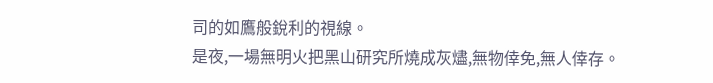司的如鷹般銳利的視線。
是夜,一場無明火把黑山研究所燒成灰燼,無物倖免,無人倖存。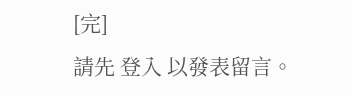[完]
請先 登入 以發表留言。